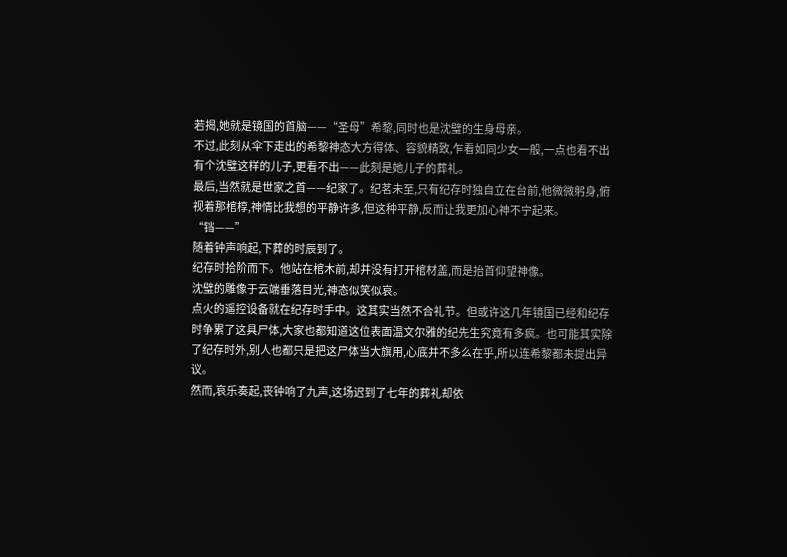若揭,她就是镜国的首脑——“圣母”希黎,同时也是沈璧的生身母亲。
不过,此刻从伞下走出的希黎神态大方得体、容貌精致,乍看如同少女一般,一点也看不出有个沈璧这样的儿子,更看不出——此刻是她儿子的葬礼。
最后,当然就是世家之首——纪家了。纪茗未至,只有纪存时独自立在台前,他微微躬身,俯视着那棺椁,神情比我想的平静许多,但这种平静,反而让我更加心神不宁起来。
“铛——”
随着钟声响起,下葬的时辰到了。
纪存时拾阶而下。他站在棺木前,却并没有打开棺材盖,而是抬首仰望神像。
沈璧的雕像于云端垂落目光,神态似笑似哀。
点火的遥控设备就在纪存时手中。这其实当然不合礼节。但或许这几年镜国已经和纪存时争累了这具尸体,大家也都知道这位表面温文尔雅的纪先生究竟有多疯。也可能其实除了纪存时外,别人也都只是把这尸体当大旗用,心底并不多么在乎,所以连希黎都未提出异议。
然而,哀乐奏起,丧钟响了九声,这场迟到了七年的葬礼却依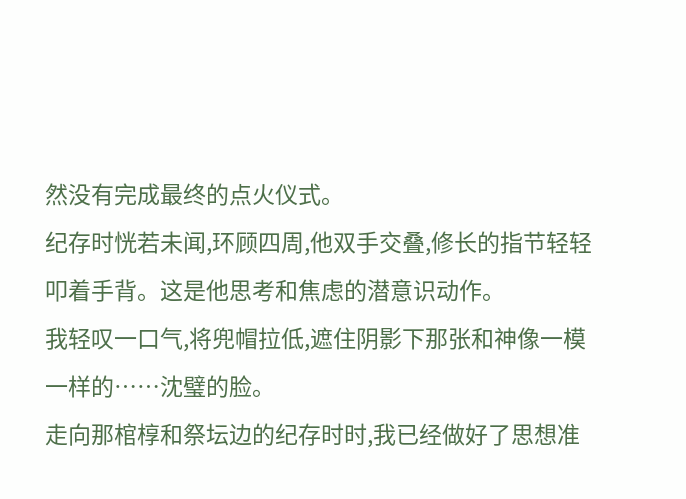然没有完成最终的点火仪式。
纪存时恍若未闻,环顾四周,他双手交叠,修长的指节轻轻叩着手背。这是他思考和焦虑的潜意识动作。
我轻叹一口气,将兜帽拉低,遮住阴影下那张和神像一模一样的……沈璧的脸。
走向那棺椁和祭坛边的纪存时时,我已经做好了思想准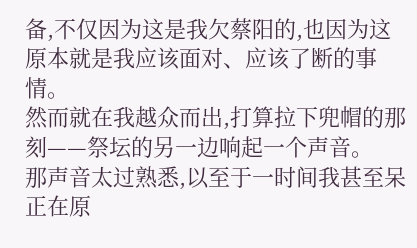备,不仅因为这是我欠蔡阳的,也因为这原本就是我应该面对、应该了断的事情。
然而就在我越众而出,打算拉下兜帽的那刻——祭坛的另一边响起一个声音。
那声音太过熟悉,以至于一时间我甚至呆正在原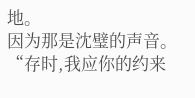地。
因为那是沈璧的声音。
“存时,我应你的约来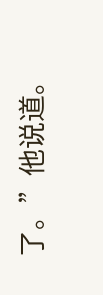了。”他说道。